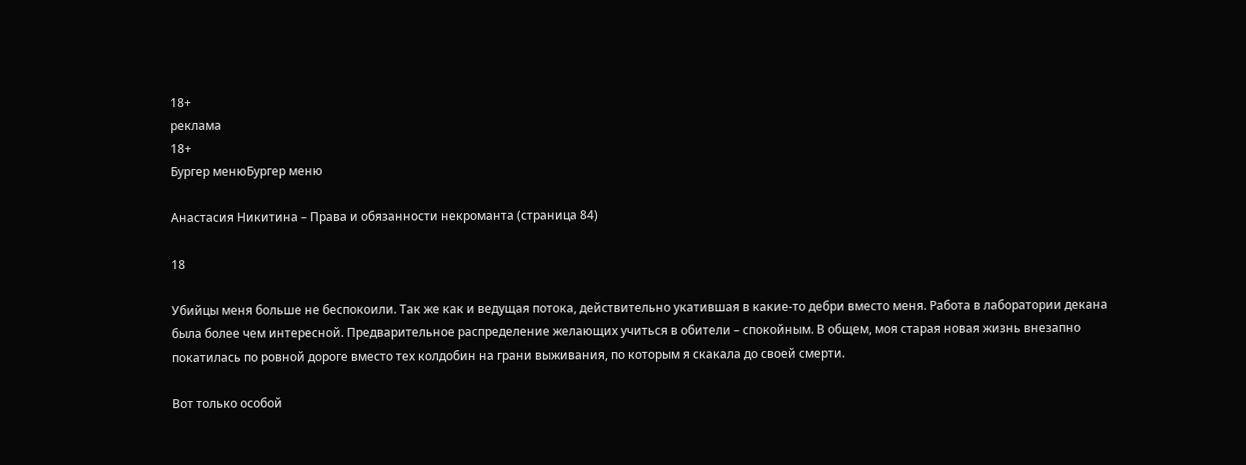18+
реклама
18+
Бургер менюБургер меню

Анастасия Никитина – Права и обязанности некроманта (страница 84)

18

Убийцы меня больше не беспокоили. Так же как и ведущая потока, действительно укатившая в какие-то дебри вместо меня. Работа в лаборатории декана была более чем интересной. Предварительное распределение желающих учиться в обители – спокойным. В общем, моя старая новая жизнь внезапно покатилась по ровной дороге вместо тех колдобин на грани выживания, по которым я скакала до своей смерти.

Вот только особой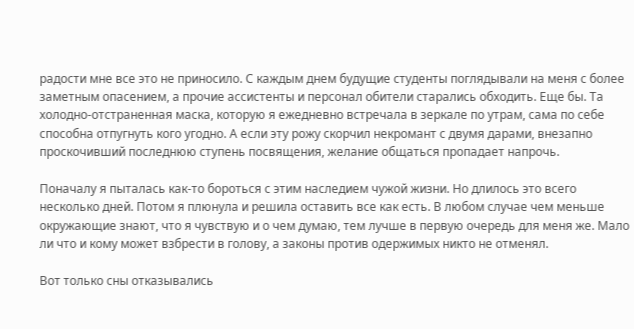радости мне все это не приносило. С каждым днем будущие студенты поглядывали на меня с более заметным опасением, а прочие ассистенты и персонал обители старались обходить. Еще бы. Та холодно-отстраненная маска, которую я ежедневно встречала в зеркале по утрам, сама по себе способна отпугнуть кого угодно. А если эту рожу скорчил некромант с двумя дарами, внезапно проскочивший последнюю ступень посвящения, желание общаться пропадает напрочь.

Поначалу я пыталась как-то бороться с этим наследием чужой жизни. Но длилось это всего несколько дней. Потом я плюнула и решила оставить все как есть. В любом случае чем меньше окружающие знают, что я чувствую и о чем думаю, тем лучше в первую очередь для меня же. Мало ли что и кому может взбрести в голову, а законы против одержимых никто не отменял.

Вот только сны отказывались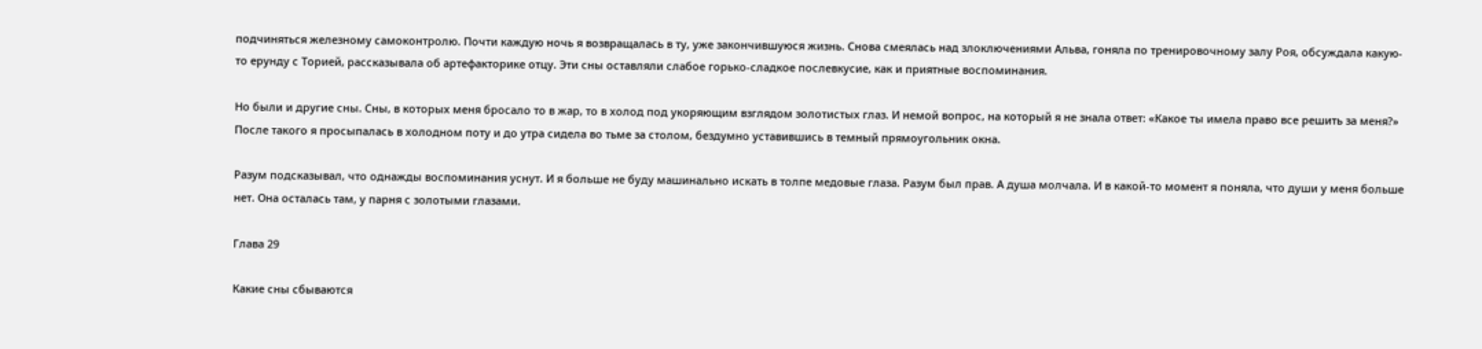подчиняться железному самоконтролю. Почти каждую ночь я возвращалась в ту, уже закончившуюся жизнь. Снова смеялась над злоключениями Альва, гоняла по тренировочному залу Роя, обсуждала какую-то ерунду с Торией, рассказывала об артефакторике отцу. Эти сны оставляли слабое горько-сладкое послевкусие, как и приятные воспоминания.

Но были и другие сны. Сны, в которых меня бросало то в жар, то в холод под укоряющим взглядом золотистых глаз. И немой вопрос, на который я не знала ответ: «Какое ты имела право все решить за меня?» После такого я просыпалась в холодном поту и до утра сидела во тьме за столом, бездумно уставившись в темный прямоугольник окна.

Разум подсказывал, что однажды воспоминания уснут. И я больше не буду машинально искать в толпе медовые глаза. Разум был прав. А душа молчала. И в какой-то момент я поняла, что души у меня больше нет. Она осталась там, у парня с золотыми глазами.

Глава 29

Какие сны сбываются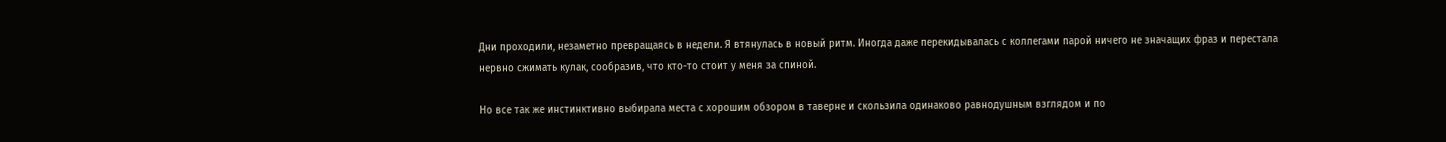Дни проходили, незаметно превращаясь в недели. Я втянулась в новый ритм. Иногда даже перекидывалась с коллегами парой ничего не значащих фраз и перестала нервно сжимать кулак, сообразив, что кто-то стоит у меня за спиной.

Но все так же инстинктивно выбирала места с хорошим обзором в таверне и скользила одинаково равнодушным взглядом и по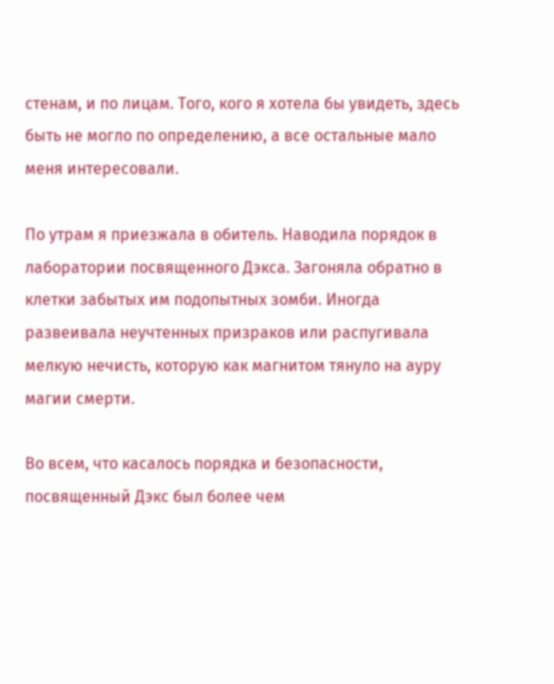стенам, и по лицам. Того, кого я хотела бы увидеть, здесь быть не могло по определению, а все остальные мало меня интересовали.

По утрам я приезжала в обитель. Наводила порядок в лаборатории посвященного Дэкса. Загоняла обратно в клетки забытых им подопытных зомби. Иногда развеивала неучтенных призраков или распугивала мелкую нечисть, которую как магнитом тянуло на ауру магии смерти.

Во всем, что касалось порядка и безопасности, посвященный Дэкс был более чем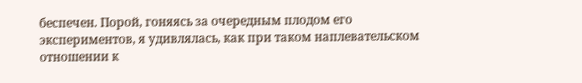беспечен. Порой, гоняясь за очередным плодом его экспериментов, я удивлялась, как при таком наплевательском отношении к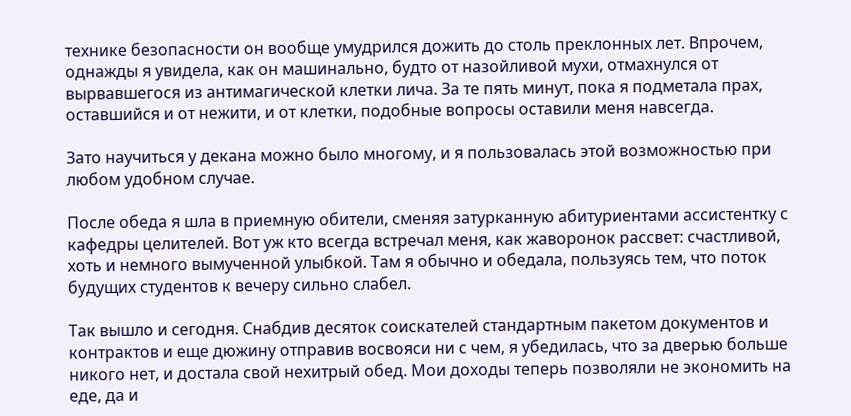технике безопасности он вообще умудрился дожить до столь преклонных лет. Впрочем, однажды я увидела, как он машинально, будто от назойливой мухи, отмахнулся от вырвавшегося из антимагической клетки лича. За те пять минут, пока я подметала прах, оставшийся и от нежити, и от клетки, подобные вопросы оставили меня навсегда.

Зато научиться у декана можно было многому, и я пользовалась этой возможностью при любом удобном случае.

После обеда я шла в приемную обители, сменяя затурканную абитуриентами ассистентку с кафедры целителей. Вот уж кто всегда встречал меня, как жаворонок рассвет: счастливой, хоть и немного вымученной улыбкой. Там я обычно и обедала, пользуясь тем, что поток будущих студентов к вечеру сильно слабел.

Так вышло и сегодня. Снабдив десяток соискателей стандартным пакетом документов и контрактов и еще дюжину отправив восвояси ни с чем, я убедилась, что за дверью больше никого нет, и достала свой нехитрый обед. Мои доходы теперь позволяли не экономить на еде, да и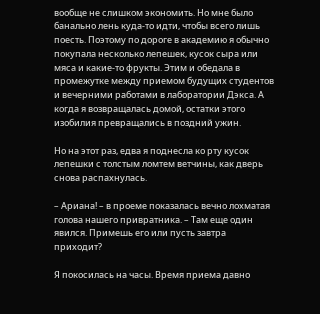вообще не слишком экономить. Но мне было банально лень куда-то идти, чтобы всего лишь поесть. Поэтому по дороге в академию я обычно покупала несколько лепешек, кусок сыра или мяса и какие-то фрукты. Этим и обедала в промежутке между приемом будущих студентов и вечерними работами в лаборатории Дэкса. А когда я возвращалась домой, остатки этого изобилия превращались в поздний ужин.

Но на этот раз, едва я поднесла ко рту кусок лепешки с толстым ломтем ветчины, как дверь снова распахнулась.

– Ариана! – в проеме показалась вечно лохматая голова нашего привратника. – Там еще один явился. Примешь его или пусть завтра приходит?

Я покосилась на часы. Время приема давно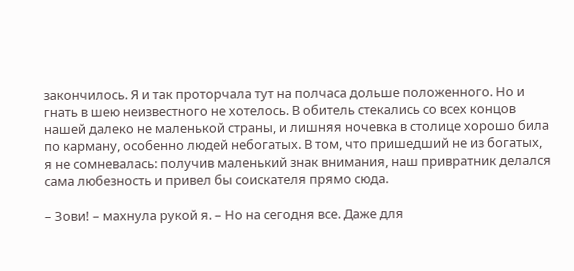закончилось. Я и так проторчала тут на полчаса дольше положенного. Но и гнать в шею неизвестного не хотелось. В обитель стекались со всех концов нашей далеко не маленькой страны, и лишняя ночевка в столице хорошо била по карману, особенно людей небогатых. В том, что пришедший не из богатых, я не сомневалась: получив маленький знак внимания, наш привратник делался сама любезность и привел бы соискателя прямо сюда.

– Зови! – махнула рукой я. – Но на сегодня все. Даже для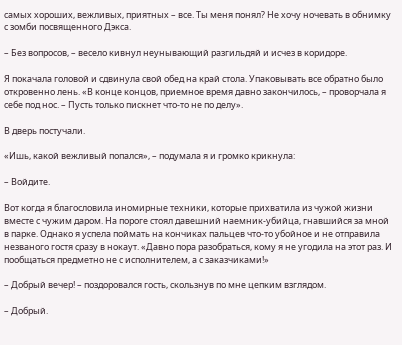самых хороших, вежливых, приятных – все. Ты меня понял? Не хочу ночевать в обнимку с зомби посвященного Дэкса.

– Без вопросов, – весело кивнул неунывающий разгильдяй и исчез в коридоре.

Я покачала головой и сдвинула свой обед на край стола. Упаковывать все обратно было откровенно лень. «В конце концов, приемное время давно закончилось, – проворчала я себе под нос. – Пусть только пискнет что-то не по делу».

В дверь постучали.

«Ишь, какой вежливый попался», – подумала я и громко крикнула:

– Войдите.

Вот когда я благословила иномирные техники, которые прихватила из чужой жизни вместе с чужим даром. На пороге стоял давешний наемник-убийца, гнавшийся за мной в парке. Однако я успела поймать на кончиках пальцев что-то убойное и не отправила незваного гостя сразу в нокаут. «Давно пора разобраться, кому я не угодила на этот раз. И пообщаться предметно не с исполнителем, а с заказчиками!»

– Добрый вечер! – поздоровался гость, скользнув по мне цепким взглядом.

– Добрый.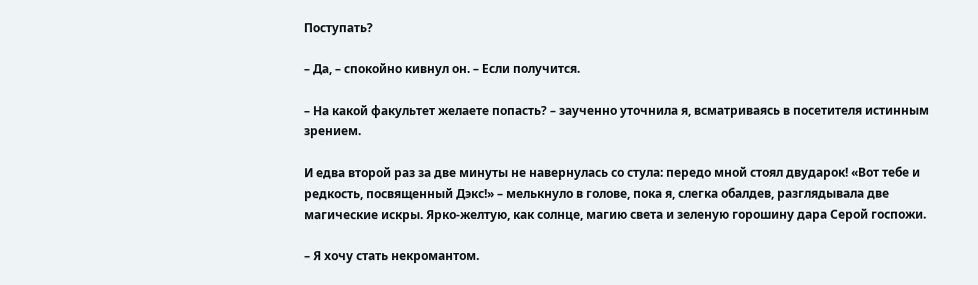Поступать?

– Да, – спокойно кивнул он. – Если получится.

– На какой факультет желаете попасть? – заученно уточнила я, всматриваясь в посетителя истинным зрением.

И едва второй раз за две минуты не навернулась со стула: передо мной стоял двударок! «Вот тебе и редкость, посвященный Дэкс!» – мелькнуло в голове, пока я, слегка обалдев, разглядывала две магические искры. Ярко-желтую, как солнце, магию света и зеленую горошину дара Серой госпожи.

– Я хочу стать некромантом.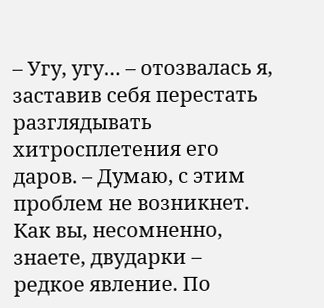– Угу, угу… – отозвалась я, заставив себя перестать разглядывать хитросплетения его даров. – Думаю, с этим проблем не возникнет. Как вы, несомненно, знаете, двударки – редкое явление. По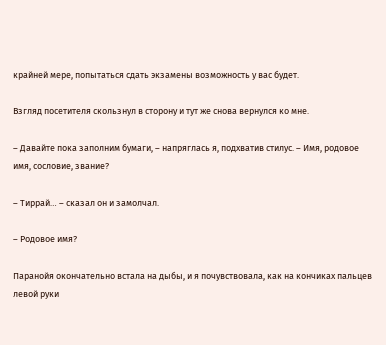крайней мере, попытаться сдать экзамены возможность у вас будет.

Взгляд посетителя скользнул в сторону и тут же снова вернулся ко мне.

– Давайте пока заполним бумаги, – напряглась я, подхватив стилус. – Имя, родовое имя, сословие, звание?

– Тиррай… – сказал он и замолчал.

– Родовое имя?

Паранойя окончательно встала на дыбы, и я почувствовала, как на кончиках пальцев левой руки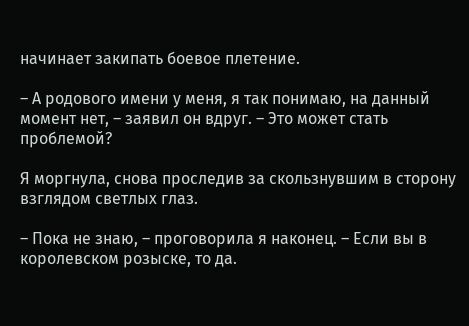начинает закипать боевое плетение.

– А родового имени у меня, я так понимаю, на данный момент нет, – заявил он вдруг. – Это может стать проблемой?

Я моргнула, снова проследив за скользнувшим в сторону взглядом светлых глаз.

– Пока не знаю, – проговорила я наконец. – Если вы в королевском розыске, то да.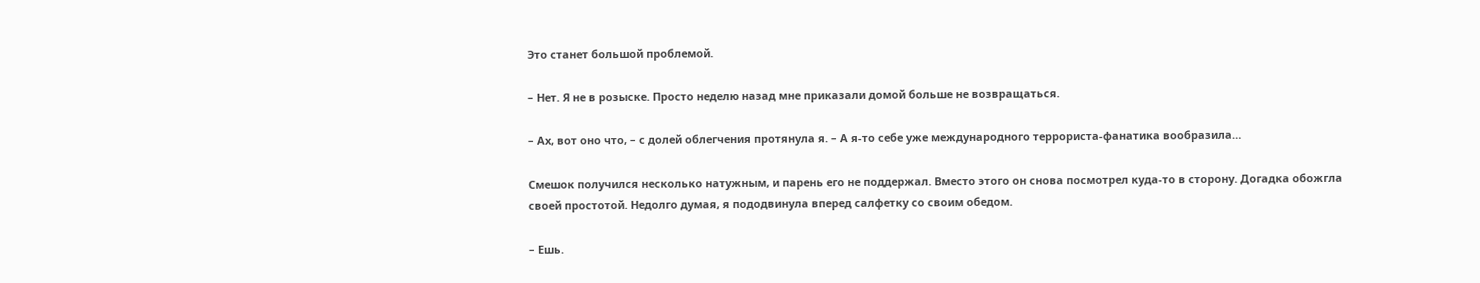Это станет большой проблемой.

– Нет. Я не в розыске. Просто неделю назад мне приказали домой больше не возвращаться.

– Ах, вот оно что, – с долей облегчения протянула я. – А я-то себе уже международного террориста-фанатика вообразила…

Смешок получился несколько натужным, и парень его не поддержал. Вместо этого он снова посмотрел куда-то в сторону. Догадка обожгла своей простотой. Недолго думая, я пододвинула вперед салфетку со своим обедом.

– Ешь.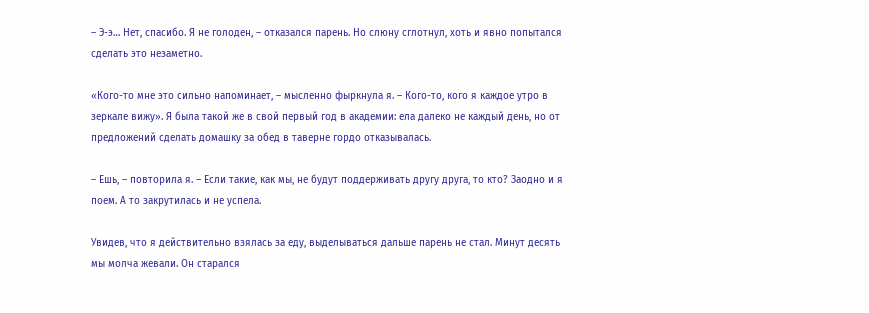– Э-э… Нет, спасибо. Я не голоден, – отказался парень. Но слюну сглотнул, хоть и явно попытался сделать это незаметно.

«Кого-то мне это сильно напоминает, – мысленно фыркнула я. – Кого-то, кого я каждое утро в зеркале вижу». Я была такой же в свой первый год в академии: ела далеко не каждый день, но от предложений сделать домашку за обед в таверне гордо отказывалась.

– Ешь, – повторила я. – Если такие, как мы, не будут поддерживать другу друга, то кто? Заодно и я поем. А то закрутилась и не успела.

Увидев, что я действительно взялась за еду, выделываться дальше парень не стал. Минут десять мы молча жевали. Он старался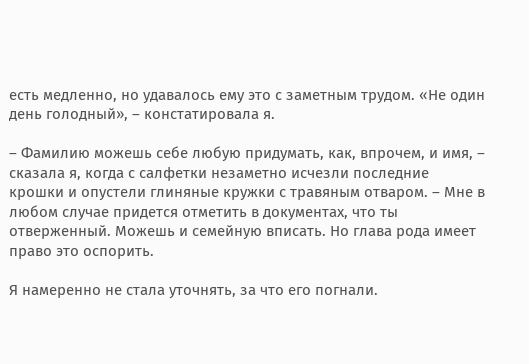есть медленно, но удавалось ему это с заметным трудом. «Не один день голодный», – констатировала я.

– Фамилию можешь себе любую придумать, как, впрочем, и имя, – сказала я, когда с салфетки незаметно исчезли последние крошки и опустели глиняные кружки с травяным отваром. – Мне в любом случае придется отметить в документах, что ты отверженный. Можешь и семейную вписать. Но глава рода имеет право это оспорить.

Я намеренно не стала уточнять, за что его погнали.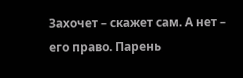Захочет – скажет сам. А нет – его право. Парень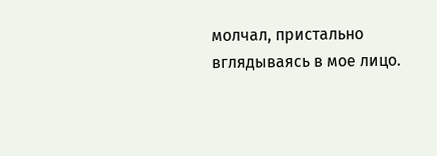молчал, пристально вглядываясь в мое лицо.